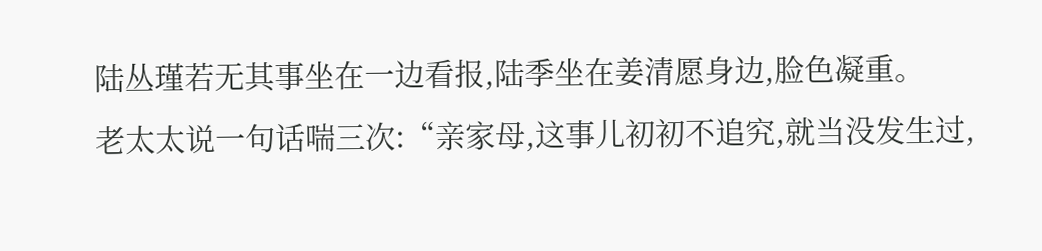陆丛瑾若无其事坐在一边看报,陆季坐在姜清愿身边,脸色凝重。
老太太说一句话喘三次:“亲家母,这事儿初初不追究,就当没发生过,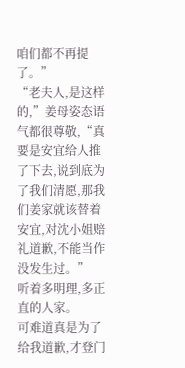咱们都不再提了。”
“老夫人,是这样的,”姜母姿态语气都很尊敬,“真要是安宜给人推了下去,说到底为了我们清愿,那我们姜家就该替着安宜,对沈小姐赔礼道歉,不能当作没发生过。”
听着多明理,多正直的人家。
可难道真是为了给我道歉,才登门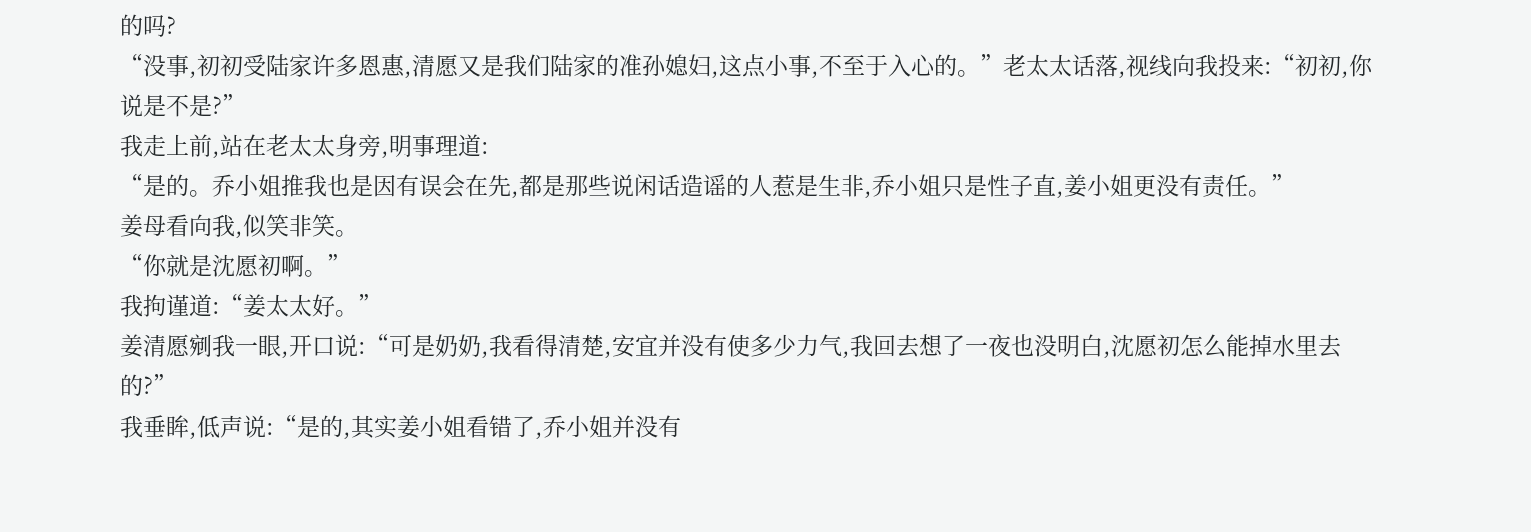的吗?
“没事,初初受陆家许多恩惠,清愿又是我们陆家的准孙媳妇,这点小事,不至于入心的。”老太太话落,视线向我投来:“初初,你说是不是?”
我走上前,站在老太太身旁,明事理道:
“是的。乔小姐推我也是因有误会在先,都是那些说闲话造谣的人惹是生非,乔小姐只是性子直,姜小姐更没有责任。”
姜母看向我,似笑非笑。
“你就是沈愿初啊。”
我拘谨道:“姜太太好。”
姜清愿剜我一眼,开口说:“可是奶奶,我看得清楚,安宜并没有使多少力气,我回去想了一夜也没明白,沈愿初怎么能掉水里去的?”
我垂眸,低声说:“是的,其实姜小姐看错了,乔小姐并没有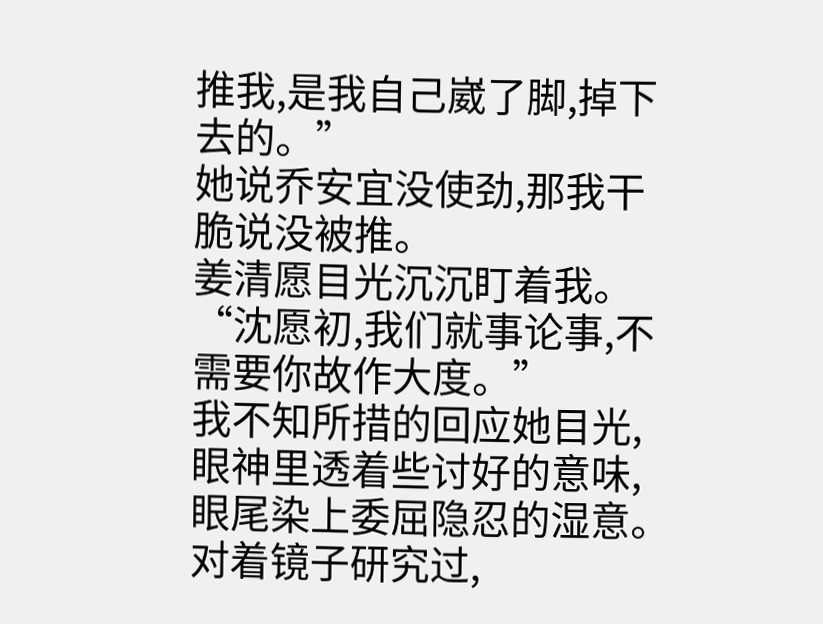推我,是我自己崴了脚,掉下去的。”
她说乔安宜没使劲,那我干脆说没被推。
姜清愿目光沉沉盯着我。
“沈愿初,我们就事论事,不需要你故作大度。”
我不知所措的回应她目光,眼神里透着些讨好的意味,眼尾染上委屈隐忍的湿意。
对着镜子研究过,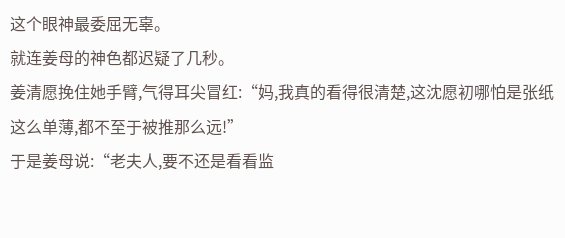这个眼神最委屈无辜。
就连姜母的神色都迟疑了几秒。
姜清愿挽住她手臂,气得耳尖冒红:“妈,我真的看得很清楚,这沈愿初哪怕是张纸这么单薄,都不至于被推那么远!”
于是姜母说:“老夫人,要不还是看看监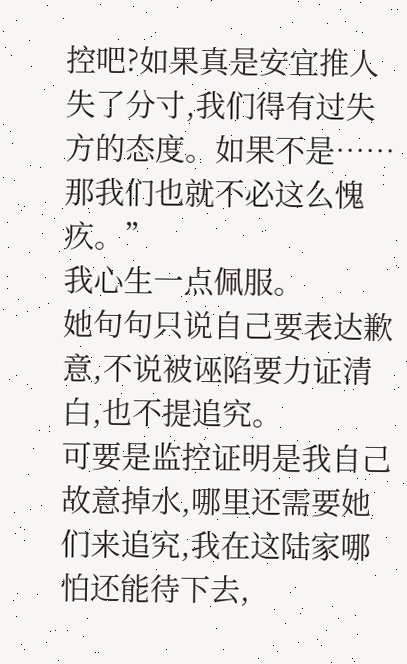控吧?如果真是安宜推人失了分寸,我们得有过失方的态度。如果不是……那我们也就不必这么愧疚。”
我心生一点佩服。
她句句只说自己要表达歉意,不说被诬陷要力证清白,也不提追究。
可要是监控证明是我自己故意掉水,哪里还需要她们来追究,我在这陆家哪怕还能待下去,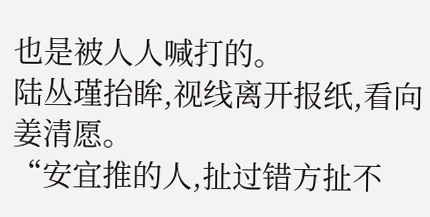也是被人人喊打的。
陆丛瑾抬眸,视线离开报纸,看向姜清愿。
“安宜推的人,扯过错方扯不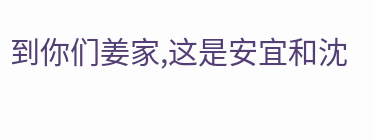到你们姜家,这是安宜和沈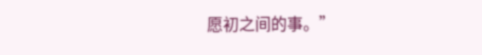愿初之间的事。”